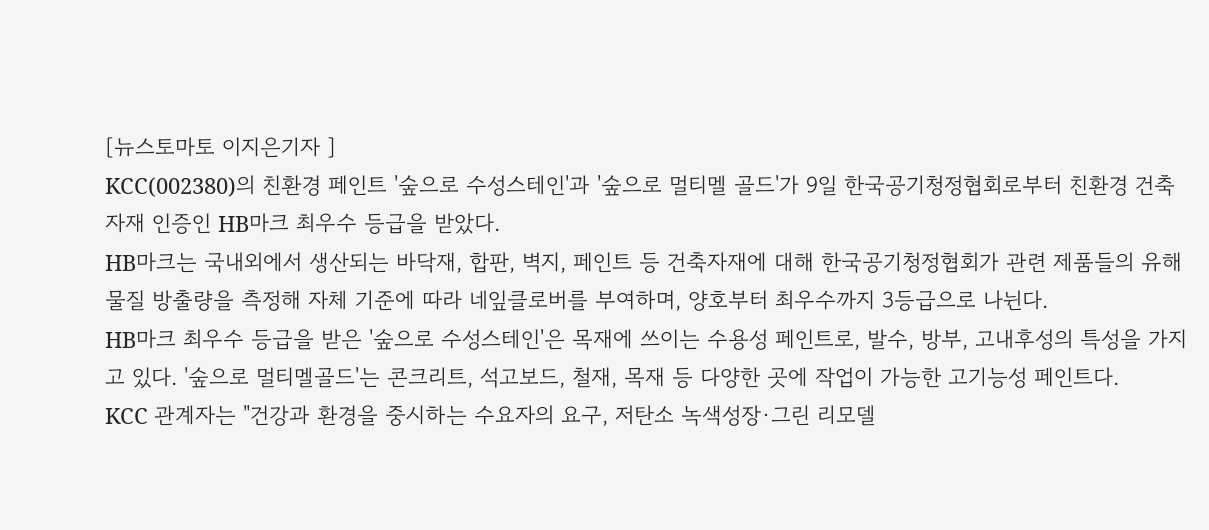[뉴스토마토 이지은기자 ]
KCC(002380)의 친환경 페인트 '숲으로 수성스테인'과 '숲으로 멀티멜 골드'가 9일 한국공기청정협회로부터 친환경 건축자재 인증인 HB마크 최우수 등급을 받았다.
HB마크는 국내외에서 생산되는 바닥재, 합판, 벽지, 페인트 등 건축자재에 대해 한국공기청정협회가 관련 제품들의 유해물질 방출량을 측정해 자체 기준에 따라 네잎클로버를 부여하며, 양호부터 최우수까지 3등급으로 나뉜다.
HB마크 최우수 등급을 받은 '숲으로 수성스테인'은 목재에 쓰이는 수용성 페인트로, 발수, 방부, 고내후성의 특성을 가지고 있다. '숲으로 멀티멜골드'는 콘크리트, 석고보드, 철재, 목재 등 다양한 곳에 작업이 가능한 고기능성 페인트다.
KCC 관계자는 "건강과 환경을 중시하는 수요자의 요구, 저탄소 녹색성장·그린 리모델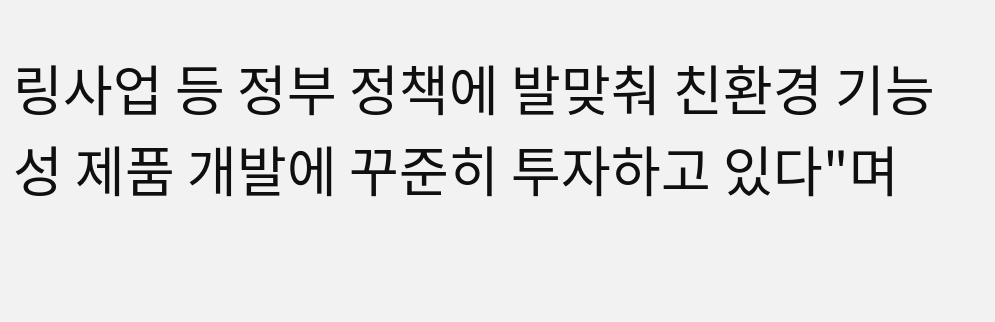링사업 등 정부 정책에 발맞춰 친환경 기능성 제품 개발에 꾸준히 투자하고 있다"며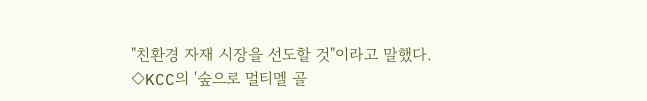"친환경 자재 시장을 선도할 것"이라고 말했다.
◇KCC의 '숲으로 멀티멜 골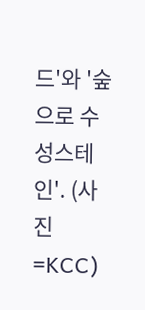드'와 '숲으로 수성스테인'. (사진=KCC)